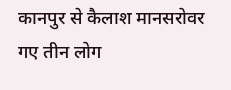कानपुर से कैलाश मानसरोवर गए तीन लोग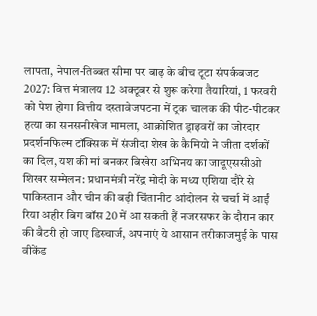लापता, नेपाल-तिब्बत सीमा पर बाढ़ के बीच टूटा संपर्कबजट 2027: वित्त मंत्रालय 12 अक्टूबर से शुरू करेगा तैयारियां, 1 फरवरी को पेश होगा वित्तीय दस्तावेजपटना में ट्रक चालक की पीट-पीटकर हत्या का सनसनीखेज मामला, आक्रोशित ड्राइवरों का जोरदार प्रदर्शनफिल्म टॉक्सिक में संजीदा शेख के कैमियो ने जीता दर्शकों का दिल, यश की मां बनकर बिखेरा अभिनय का जादूएससीओ शिखर सम्मेलन: प्रधानमंत्री नरेंद्र मोदी के मध्य एशिया दौरे से पाकिस्तान और चीन की बढ़ी चिंतानीट आंदोलन से चर्चा में आईं रिया अहीर बिग बॉस 20 में आ सकती हैं नजरसफर के दौरान कार की बैटरी हो जाए डिस्चार्ज, अपनाएं ये आसान तरीकाजमुई के पास वीकेंड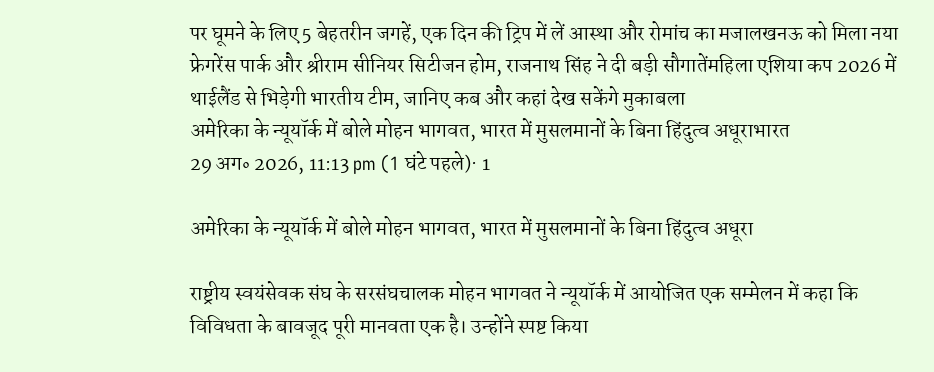पर घूमने के लिए 5 बेहतरीन जगहें, एक दिन की ट्रिप में लें आस्था और रोमांच का मजालखनऊ को मिला नया फ्रेगरेंस पार्क और श्रीराम सीनियर सिटीजन होम, राजनाथ सिंह ने दी बड़ी सौगातेंमहिला एशिया कप 2026 में थाईलैंड से भिड़ेगी भारतीय टीम, जानिए कब और कहां देख सकेंगे मुकाबला
अमेरिका के न्यूयॉर्क में बोले मोहन भागवत, भारत में मुसलमानों के बिना हिंदुत्व अधूराभारत
29 अग॰ 2026, 11:13 pm (1 घंटे पहले)· 1

अमेरिका के न्यूयॉर्क में बोले मोहन भागवत, भारत में मुसलमानों के बिना हिंदुत्व अधूरा

राष्ट्रीय स्वयंसेवक संघ के सरसंघचालक मोहन भागवत ने न्यूयॉर्क में आयोजित एक सम्मेलन में कहा कि विविधता के बावजूद पूरी मानवता एक है। उन्होंने स्पष्ट किया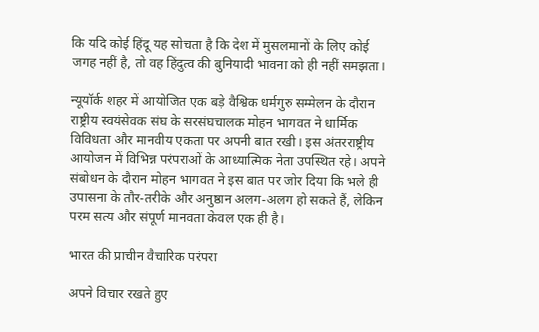कि यदि कोई हिंदू यह सोचता है कि देश में मुसलमानों के लिए कोई जगह नहीं है, तो वह हिंदुत्व की बुनियादी भावना को ही नहीं समझता।

न्यूयॉर्क शहर में आयोजित एक बड़े वैश्विक धर्मगुरु सम्मेलन के दौरान राष्ट्रीय स्वयंसेवक संघ के सरसंघचालक मोहन भागवत ने धार्मिक विविधता और मानवीय एकता पर अपनी बात रखी। इस अंतरराष्ट्रीय आयोजन में विभिन्न परंपराओं के आध्यात्मिक नेता उपस्थित रहे। अपने संबोधन के दौरान मोहन भागवत ने इस बात पर जोर दिया कि भले ही उपासना के तौर-तरीके और अनुष्ठान अलग-अलग हो सकते हैं, लेकिन परम सत्य और संपूर्ण मानवता केवल एक ही है।

भारत की प्राचीन वैचारिक परंपरा

अपने विचार रखते हुए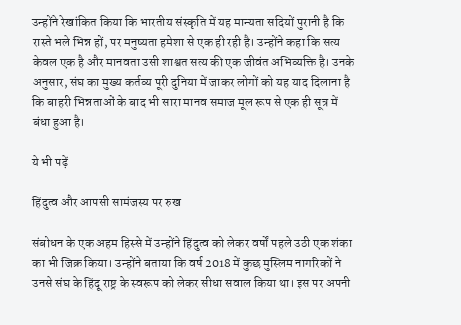उन्होंने रेखांकित किया कि भारतीय संस्कृति में यह मान्यता सदियों पुरानी है कि रास्ते भले भिन्न हों, पर मनुष्यता हमेशा से एक ही रही है। उन्होंने कहा कि सत्य केवल एक है और मानवता उसी शाश्वत सत्य की एक जीवंत अभिव्यक्ति है। उनके अनुसार, संघ का मुख्य कर्तव्य पूरी दुनिया में जाकर लोगों को यह याद दिलाना है कि बाहरी भिन्नताओं के बाद भी सारा मानव समाज मूल रूप से एक ही सूत्र में बंधा हुआ है।

ये भी पढ़ें

हिंदुत्व और आपसी सामंजस्य पर रुख

संबोधन के एक अहम हिस्से में उन्होंने हिंदुत्व को लेकर वर्षों पहले उठी एक शंका का भी जिक्र किया। उन्होंने बताया कि वर्ष 2018 में कुछ मुस्लिम नागरिकों ने उनसे संघ के हिंदू राष्ट्र के स्वरूप को लेकर सीधा सवाल किया था। इस पर अपनी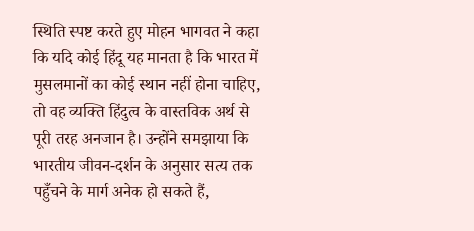स्थिति स्पष्ट करते हुए मोहन भागवत ने कहा कि यदि कोई हिंदू यह मानता है कि भारत में मुसलमानों का कोई स्थान नहीं होना चाहिए, तो वह व्यक्ति हिंदुत्व के वास्तविक अर्थ से पूरी तरह अनजान है। उन्होंने समझाया कि भारतीय जीवन-दर्शन के अनुसार सत्य तक पहुँचने के मार्ग अनेक हो सकते हैं,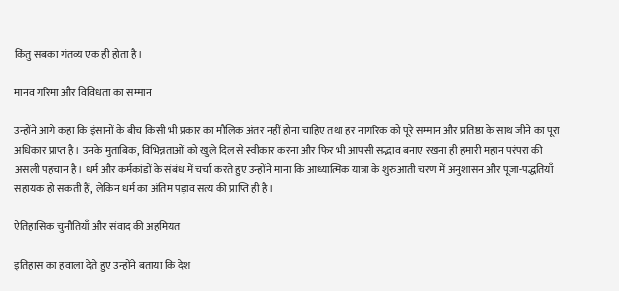किंतु सबका गंतव्य एक ही होता है।

मानव गरिमा और विविधता का सम्मान

उन्होंने आगे कहा कि इंसानों के बीच किसी भी प्रकार का मौलिक अंतर नहीं होना चाहिए तथा हर नागरिक को पूरे सम्मान और प्रतिष्ठा के साथ जीने का पूरा अधिकार प्राप्त है। उनके मुताबिक, विभिन्नताओं को खुले दिल से स्वीकार करना और फिर भी आपसी सद्भाव बनाए रखना ही हमारी महान परंपरा की असली पहचान है। धर्म और कर्मकांडों के संबंध में चर्चा करते हुए उन्होंने माना कि आध्यात्मिक यात्रा के शुरुआती चरण में अनुशासन और पूजा-पद्धतियाँ सहायक हो सकती हैं, लेकिन धर्म का अंतिम पड़ाव सत्य की प्राप्ति ही है।

ऐतिहासिक चुनौतियाँ और संवाद की अहमियत

इतिहास का हवाला देते हुए उन्होंने बताया कि देश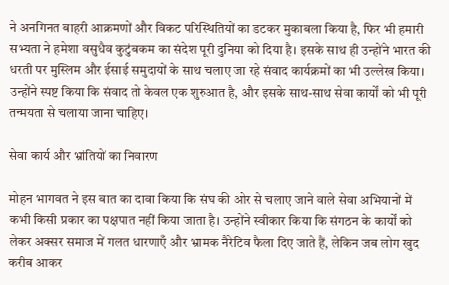ने अनगिनत बाहरी आक्रमणों और विकट परिस्थितियों का डटकर मुकाबला किया है, फिर भी हमारी सभ्यता ने हमेशा वसुधैव कुटुंबकम का संदेश पूरी दुनिया को दिया है। इसके साथ ही उन्होंने भारत की धरती पर मुस्लिम और ईसाई समुदायों के साथ चलाए जा रहे संवाद कार्यक्रमों का भी उल्लेख किया। उन्होंने स्पष्ट किया कि संवाद तो केवल एक शुरुआत है, और इसके साथ-साथ सेवा कार्यों को भी पूरी तन्मयता से चलाया जाना चाहिए।

सेवा कार्य और भ्रांतियों का निवारण

मोहन भागवत ने इस बात का दावा किया कि संघ की ओर से चलाए जाने वाले सेवा अभियानों में कभी किसी प्रकार का पक्षपात नहीं किया जाता है। उन्होंने स्वीकार किया कि संगठन के कार्यों को लेकर अक्सर समाज में गलत धारणाएँ और भ्रामक नैरेटिव फैला दिए जाते हैं, लेकिन जब लोग खुद करीब आकर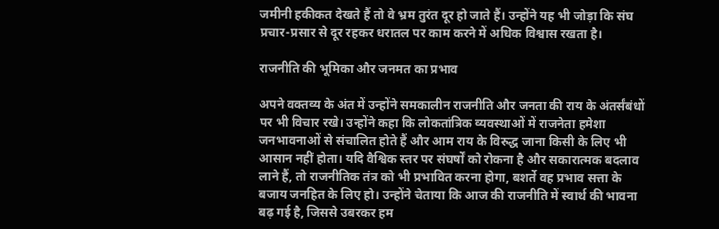जमीनी हकीकत देखते हैं तो वे भ्रम तुरंत दूर हो जाते हैं। उन्होंने यह भी जोड़ा कि संघ प्रचार-प्रसार से दूर रहकर धरातल पर काम करने में अधिक विश्वास रखता है।

राजनीति की भूमिका और जनमत का प्रभाव

अपने वक्तव्य के अंत में उन्होंने समकालीन राजनीति और जनता की राय के अंतर्संबंधों पर भी विचार रखे। उन्होंने कहा कि लोकतांत्रिक व्यवस्थाओं में राजनेता हमेशा जनभावनाओं से संचालित होते हैं और आम राय के विरुद्ध जाना किसी के लिए भी आसान नहीं होता। यदि वैश्विक स्तर पर संघर्षों को रोकना है और सकारात्मक बदलाव लाने हैं, तो राजनीतिक तंत्र को भी प्रभावित करना होगा, बशर्ते वह प्रभाव सत्ता के बजाय जनहित के लिए हो। उन्होंने चेताया कि आज की राजनीति में स्वार्थ की भावना बढ़ गई है, जिससे उबरकर हम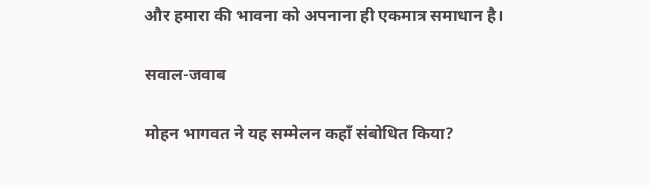और हमारा की भावना को अपनाना ही एकमात्र समाधान है।

सवाल-जवाब

मोहन भागवत ने यह सम्मेलन कहाँ संबोधित किया?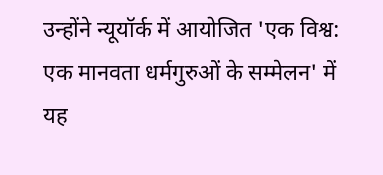उन्होंने न्यूयॉर्क में आयोजित 'एक विश्व: एक मानवता धर्मगुरुओं के सम्मेलन' में यह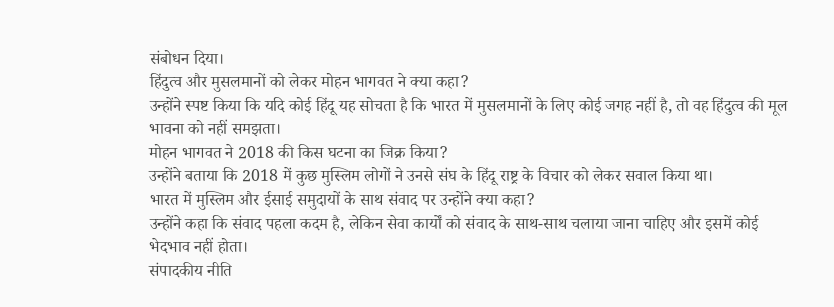संबोधन दिया।
हिंदुत्व और मुसलमानों को लेकर मोहन भागवत ने क्या कहा?
उन्होंने स्पष्ट किया कि यदि कोई हिंदू यह सोचता है कि भारत में मुसलमानों के लिए कोई जगह नहीं है, तो वह हिंदुत्व की मूल भावना को नहीं समझता।
मोहन भागवत ने 2018 की किस घटना का जिक्र किया?
उन्होंने बताया कि 2018 में कुछ मुस्लिम लोगों ने उनसे संघ के हिंदू राष्ट्र के विचार को लेकर सवाल किया था।
भारत में मुस्लिम और ईसाई समुदायों के साथ संवाद पर उन्होंने क्या कहा?
उन्होंने कहा कि संवाद पहला कदम है, लेकिन सेवा कार्यों को संवाद के साथ-साथ चलाया जाना चाहिए और इसमें कोई भेदभाव नहीं होता।
संपादकीय नीति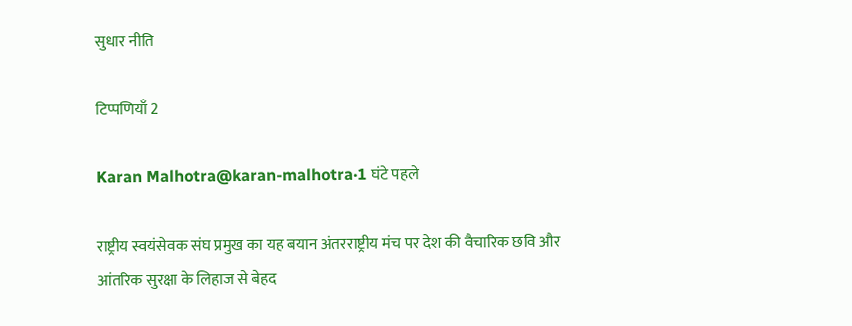सुधार नीति

टिप्पणियाँ 2

Karan Malhotra@karan-malhotra·1 घंटे पहले

राष्ट्रीय स्वयंसेवक संघ प्रमुख का यह बयान अंतरराष्ट्रीय मंच पर देश की वैचारिक छवि और आंतरिक सुरक्षा के लिहाज से बेहद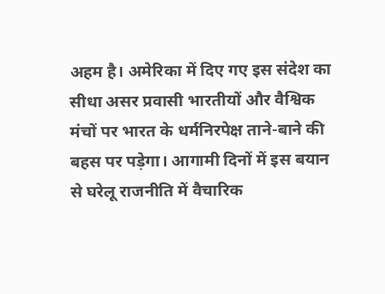अहम है। अमेरिका में दिए गए इस संदेश का सीधा असर प्रवासी भारतीयों और वैश्विक मंचों पर भारत के धर्मनिरपेक्ष ताने-बाने की बहस पर पड़ेगा। आगामी दिनों में इस बयान से घरेलू राजनीति में वैचारिक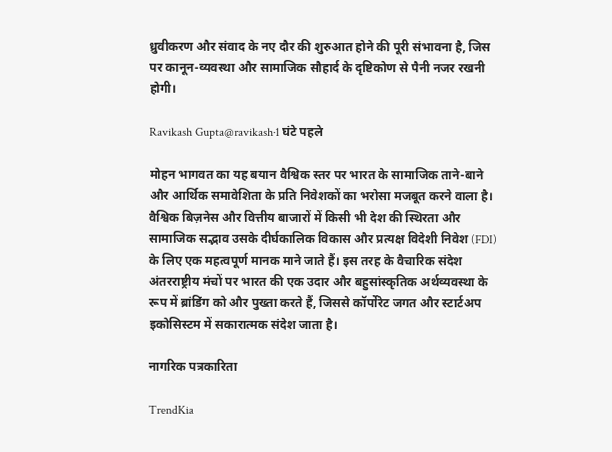ध्रुवीकरण और संवाद के नए दौर की शुरुआत होने की पूरी संभावना है, जिस पर कानून-व्यवस्था और सामाजिक सौहार्द के दृष्टिकोण से पैनी नजर रखनी होगी।

Ravikash Gupta@ravikash·1 घंटे पहले

मोहन भागवत का यह बयान वैश्विक स्तर पर भारत के सामाजिक ताने-बाने और आर्थिक समावेशिता के प्रति निवेशकों का भरोसा मजबूत करने वाला है। वैश्विक बिज़नेस और वित्तीय बाजारों में किसी भी देश की स्थिरता और सामाजिक सद्भाव उसके दीर्घकालिक विकास और प्रत्यक्ष विदेशी निवेश (FDI) के लिए एक महत्वपूर्ण मानक माने जाते हैं। इस तरह के वैचारिक संदेश अंतरराष्ट्रीय मंचों पर भारत की एक उदार और बहुसांस्कृतिक अर्थव्यवस्था के रूप में ब्रांडिंग को और पुख्ता करते हैं, जिससे कॉर्पोरेट जगत और स्टार्टअप इकोसिस्टम में सकारात्मक संदेश जाता है।

नागरिक पत्रकारिता

TrendKia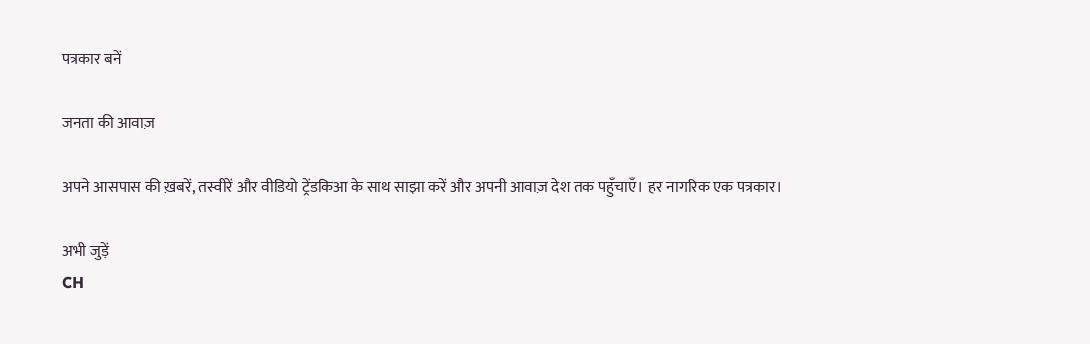पत्रकार बनें

जनता की आवाज़

अपने आसपास की ख़बरें, तस्वीरें और वीडियो ट्रेंडकिआ के साथ साझा करें और अपनी आवाज़ देश तक पहुँचाएँ। हर नागरिक एक पत्रकार।

अभी जुड़ें
CH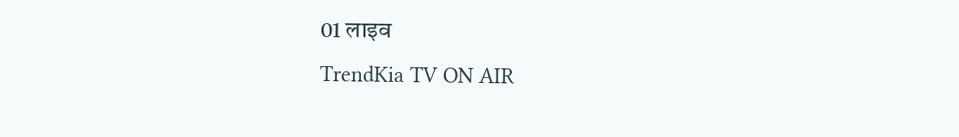01 लाइव
TrendKia TV ON AIR